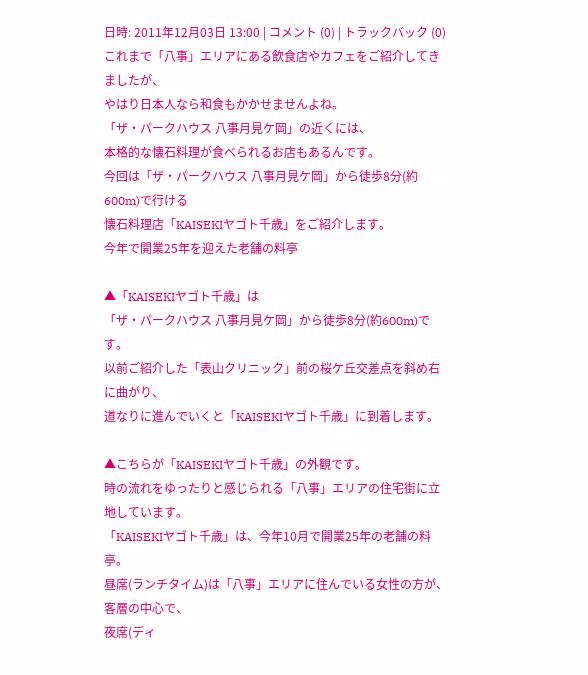日時: 2011年12月03日 13:00 | コメント (0) | トラックバック (0)
これまで「八事」エリアにある飲食店やカフェをご紹介してきましたが、
やはり日本人なら和食もかかせませんよね。
「ザ・パークハウス 八事月見ケ岡」の近くには、
本格的な懐石料理が食べられるお店もあるんです。
今回は「ザ・パークハウス 八事月見ケ岡」から徒歩8分(約600m)で行ける
懐石料理店「KAISEKIヤゴト千歳」をご紹介します。
今年で開業25年を迎えた老舗の料亭

▲「KAISEKIヤゴト千歳」は
「ザ・パークハウス 八事月見ケ岡」から徒歩8分(約600m)です。
以前ご紹介した「表山クリニック」前の桜ケ丘交差点を斜め右に曲がり、
道なりに進んでいくと「KAISEKIヤゴト千歳」に到着します。

▲こちらが「KAISEKIヤゴト千歳」の外観です。
時の流れをゆったりと感じられる「八事」エリアの住宅街に立地しています。
「KAISEKIヤゴト千歳」は、今年10月で開業25年の老舗の料亭。
昼席(ランチタイム)は「八事」エリアに住んでいる女性の方が、客層の中心で、
夜席(ディ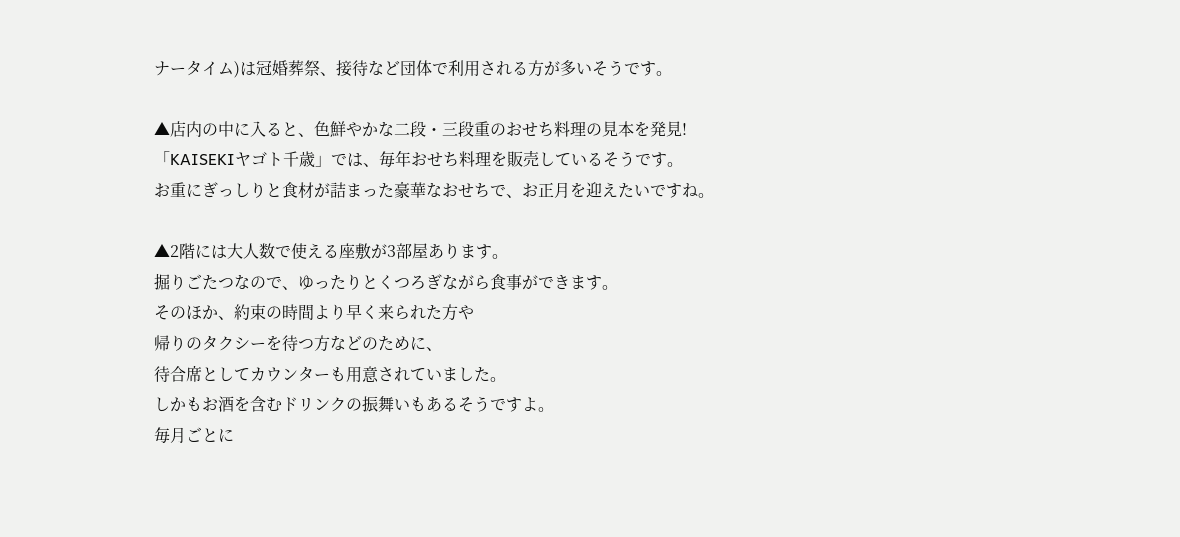ナータイム)は冠婚葬祭、接待など団体で利用される方が多いそうです。

▲店内の中に入ると、色鮮やかな二段・三段重のおせち料理の見本を発見!
「KAISEKIヤゴト千歳」では、毎年おせち料理を販売しているそうです。
お重にぎっしりと食材が詰まった豪華なおせちで、お正月を迎えたいですね。

▲2階には大人数で使える座敷が3部屋あります。
掘りごたつなので、ゆったりとくつろぎながら食事ができます。
そのほか、約束の時間より早く来られた方や
帰りのタクシーを待つ方などのために、
待合席としてカウンターも用意されていました。
しかもお酒を含むドリンクの振舞いもあるそうですよ。
毎月ごとに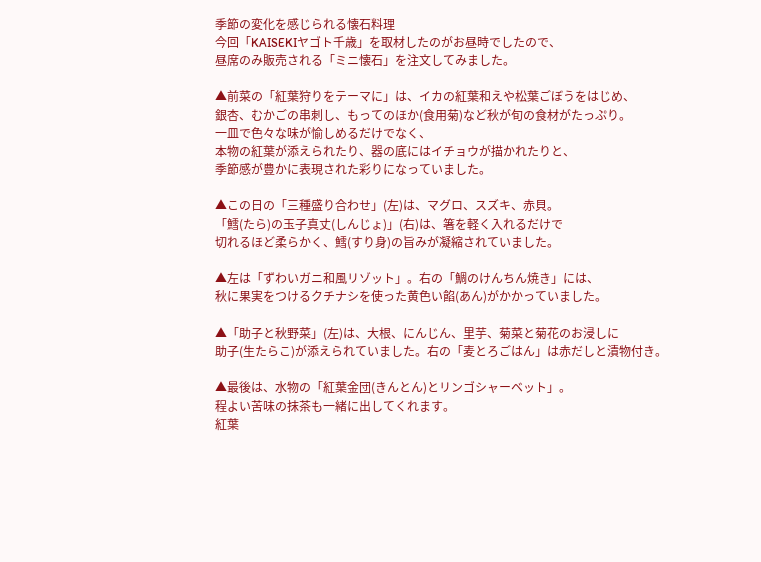季節の変化を感じられる懐石料理
今回「KAISEKIヤゴト千歳」を取材したのがお昼時でしたので、
昼席のみ販売される「ミニ懐石」を注文してみました。

▲前菜の「紅葉狩りをテーマに」は、イカの紅葉和えや松葉ごぼうをはじめ、
銀杏、むかごの串刺し、もってのほか(食用菊)など秋が旬の食材がたっぷり。
一皿で色々な味が愉しめるだけでなく、
本物の紅葉が添えられたり、器の底にはイチョウが描かれたりと、
季節感が豊かに表現された彩りになっていました。

▲この日の「三種盛り合わせ」(左)は、マグロ、スズキ、赤貝。
「鱈(たら)の玉子真丈(しんじょ)」(右)は、箸を軽く入れるだけで
切れるほど柔らかく、鱈(すり身)の旨みが凝縮されていました。

▲左は「ずわいガニ和風リゾット」。右の「鯛のけんちん焼き」には、
秋に果実をつけるクチナシを使った黄色い餡(あん)がかかっていました。

▲「助子と秋野菜」(左)は、大根、にんじん、里芋、菊菜と菊花のお浸しに
助子(生たらこ)が添えられていました。右の「麦とろごはん」は赤だしと漬物付き。

▲最後は、水物の「紅葉金団(きんとん)とリンゴシャーベット」。
程よい苦味の抹茶も一緒に出してくれます。
紅葉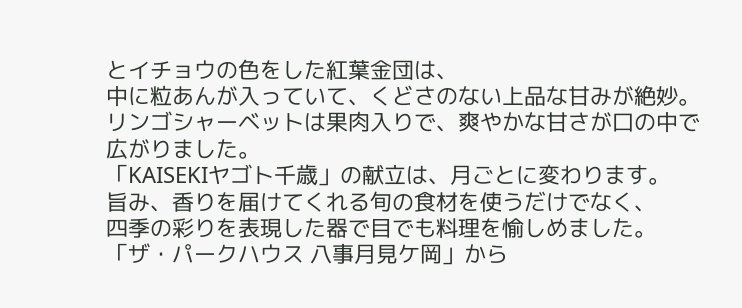とイチョウの色をした紅葉金団は、
中に粒あんが入っていて、くどさのない上品な甘みが絶妙。
リンゴシャーベットは果肉入りで、爽やかな甘さが口の中で広がりました。
「KAISEKIヤゴト千歳」の献立は、月ごとに変わります。
旨み、香りを届けてくれる旬の食材を使うだけでなく、
四季の彩りを表現した器で目でも料理を愉しめました。
「ザ・パークハウス 八事月見ケ岡」から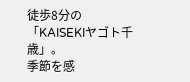徒歩8分の「KAISEKIヤゴト千歳」。
季節を感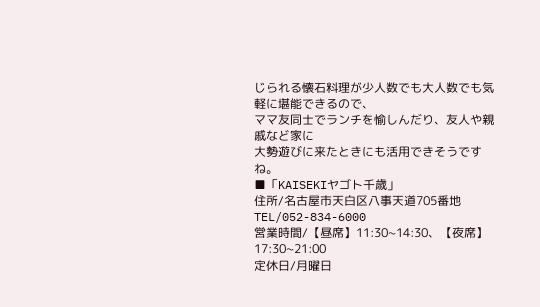じられる懐石料理が少人数でも大人数でも気軽に堪能できるので、
ママ友同士でランチを愉しんだり、友人や親戚など家に
大勢遊びに来たときにも活用できそうですね。
■「KAISEKIヤゴト千歳」
住所/名古屋市天白区八事天道705番地
TEL/052-834-6000
営業時間/【昼席】11:30~14:30、【夜席】17:30~21:00
定休日/月曜日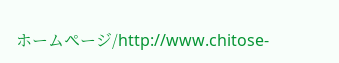ホームページ/http://www.chitose-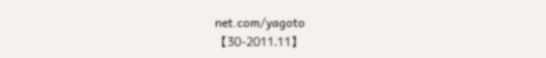net.com/yagoto
【30-2011.11】